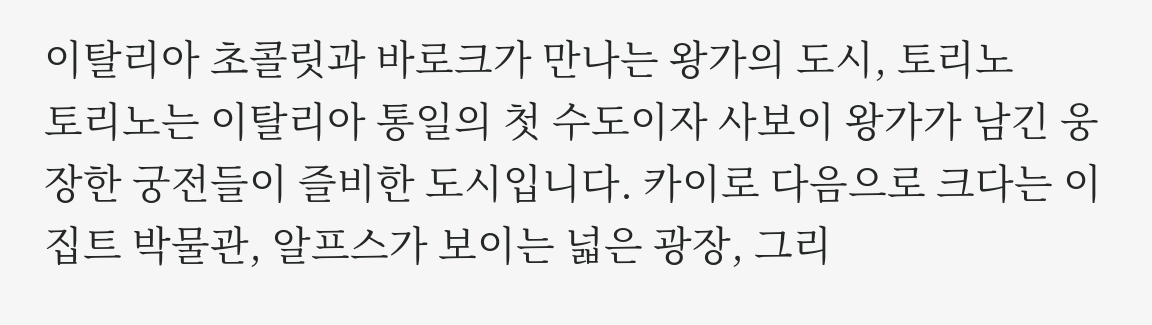이탈리아 초콜릿과 바로크가 만나는 왕가의 도시, 토리노
토리노는 이탈리아 통일의 첫 수도이자 사보이 왕가가 남긴 웅장한 궁전들이 즐비한 도시입니다. 카이로 다음으로 크다는 이집트 박물관, 알프스가 보이는 넓은 광장, 그리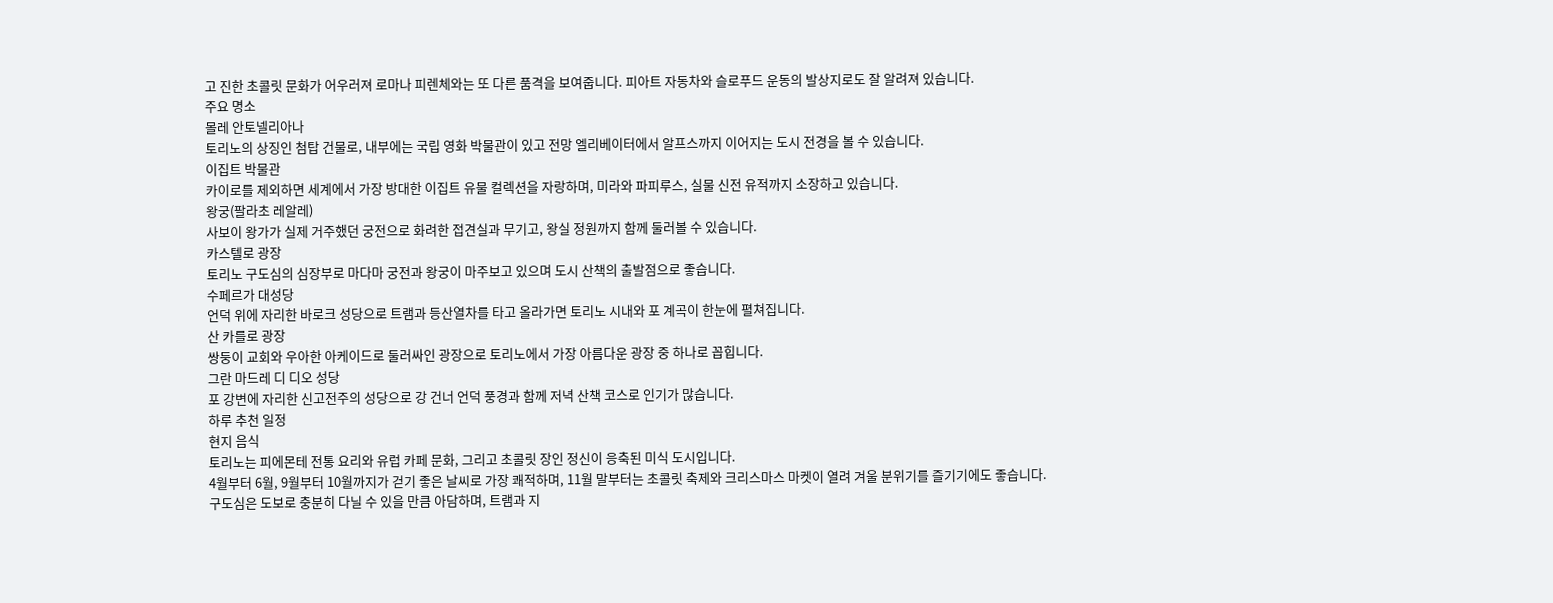고 진한 초콜릿 문화가 어우러져 로마나 피렌체와는 또 다른 품격을 보여줍니다. 피아트 자동차와 슬로푸드 운동의 발상지로도 잘 알려져 있습니다.
주요 명소
몰레 안토넬리아나
토리노의 상징인 첨탑 건물로, 내부에는 국립 영화 박물관이 있고 전망 엘리베이터에서 알프스까지 이어지는 도시 전경을 볼 수 있습니다.
이집트 박물관
카이로를 제외하면 세계에서 가장 방대한 이집트 유물 컬렉션을 자랑하며, 미라와 파피루스, 실물 신전 유적까지 소장하고 있습니다.
왕궁(팔라초 레알레)
사보이 왕가가 실제 거주했던 궁전으로 화려한 접견실과 무기고, 왕실 정원까지 함께 둘러볼 수 있습니다.
카스텔로 광장
토리노 구도심의 심장부로 마다마 궁전과 왕궁이 마주보고 있으며 도시 산책의 출발점으로 좋습니다.
수페르가 대성당
언덕 위에 자리한 바로크 성당으로 트램과 등산열차를 타고 올라가면 토리노 시내와 포 계곡이 한눈에 펼쳐집니다.
산 카를로 광장
쌍둥이 교회와 우아한 아케이드로 둘러싸인 광장으로 토리노에서 가장 아름다운 광장 중 하나로 꼽힙니다.
그란 마드레 디 디오 성당
포 강변에 자리한 신고전주의 성당으로 강 건너 언덕 풍경과 함께 저녁 산책 코스로 인기가 많습니다.
하루 추천 일정
현지 음식
토리노는 피에몬테 전통 요리와 유럽 카페 문화, 그리고 초콜릿 장인 정신이 응축된 미식 도시입니다.
4월부터 6월, 9월부터 10월까지가 걷기 좋은 날씨로 가장 쾌적하며, 11월 말부터는 초콜릿 축제와 크리스마스 마켓이 열려 겨울 분위기를 즐기기에도 좋습니다.
구도심은 도보로 충분히 다닐 수 있을 만큼 아담하며, 트램과 지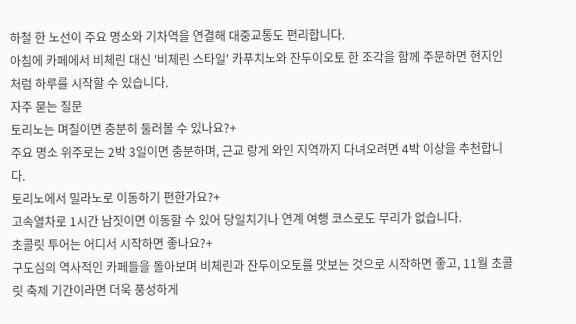하철 한 노선이 주요 명소와 기차역을 연결해 대중교통도 편리합니다.
아침에 카페에서 비체린 대신 '비체린 스타일' 카푸치노와 잔두이오토 한 조각을 함께 주문하면 현지인처럼 하루를 시작할 수 있습니다.
자주 묻는 질문
토리노는 며칠이면 충분히 둘러볼 수 있나요?+
주요 명소 위주로는 2박 3일이면 충분하며, 근교 랑게 와인 지역까지 다녀오려면 4박 이상을 추천합니다.
토리노에서 밀라노로 이동하기 편한가요?+
고속열차로 1시간 남짓이면 이동할 수 있어 당일치기나 연계 여행 코스로도 무리가 없습니다.
초콜릿 투어는 어디서 시작하면 좋나요?+
구도심의 역사적인 카페들을 돌아보며 비체린과 잔두이오토를 맛보는 것으로 시작하면 좋고, 11월 초콜릿 축제 기간이라면 더욱 풍성하게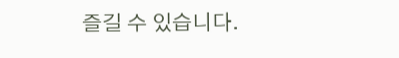즐길 수 있습니다.